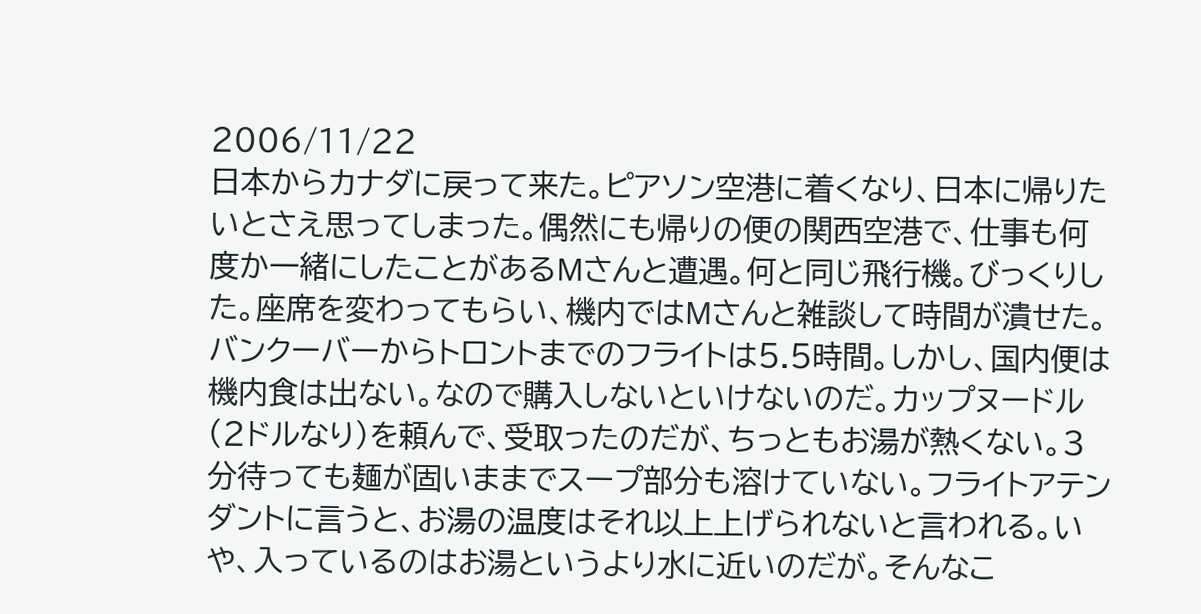2006/11/22
日本からカナダに戻って来た。ピアソン空港に着くなり、日本に帰りたいとさえ思ってしまった。偶然にも帰りの便の関西空港で、仕事も何度か一緒にしたことがあるMさんと遭遇。何と同じ飛行機。びっくりした。座席を変わってもらい、機内ではMさんと雑談して時間が潰せた。
バンクーバーからトロントまでのフライトは5.5時間。しかし、国内便は機内食は出ない。なので購入しないといけないのだ。カップヌードル(2ドルなり)を頼んで、受取ったのだが、ちっともお湯が熱くない。3分待っても麺が固いままでスープ部分も溶けていない。フライトアテンダントに言うと、お湯の温度はそれ以上上げられないと言われる。いや、入っているのはお湯というより水に近いのだが。そんなこ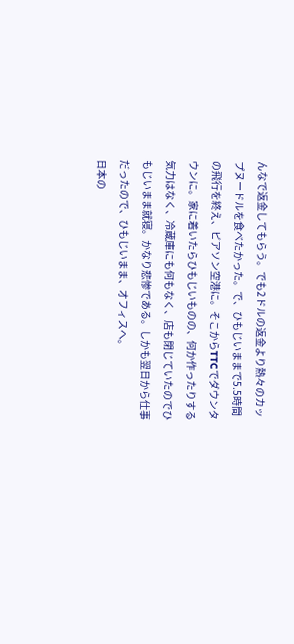んなで返金してもらう。でも2ドルの返金より熱々のカップヌードルを食べたかった。で、ひもじいままで5.5時間の飛行を終え、ピアソン空港に。そこからTTCでダウンタウンに。家に着いたらひもじいものの、何か作ったりする気力はなく、冷蔵庫にも何もなく、店も閉じていたのでひもじいまま就寝。かなり悲惨である。しかも翌日から仕事だったので、ひもじいまま、オフィスへ。
日本の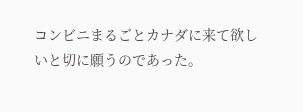コンビニまるごとカナダに来て欲しいと切に願うのであった。